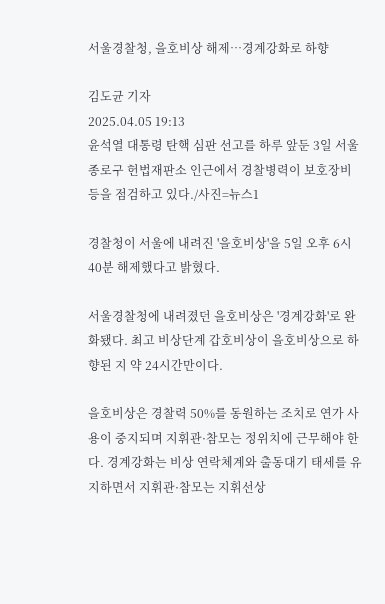서울경찰청, 을호비상 해제…경계강화로 하향

김도균 기자
2025.04.05 19:13
윤석열 대통령 탄핵 심판 선고를 하루 앞둔 3일 서울 종로구 헌법재판소 인근에서 경찰병력이 보호장비 등을 점검하고 있다./사진=뉴스1

경찰청이 서울에 내려진 '을호비상'을 5일 오후 6시40분 해제했다고 밝혔다.

서울경찰청에 내려졌던 을호비상은 '경계강화'로 완화됐다. 최고 비상단계 갑호비상이 을호비상으로 하향된 지 약 24시간만이다.

을호비상은 경찰력 50%를 동원하는 조치로 연가 사용이 중지되며 지휘관·참모는 정위치에 근무해야 한다. 경계강화는 비상 연락체계와 출동대기 태세를 유지하면서 지휘관·참모는 지휘선상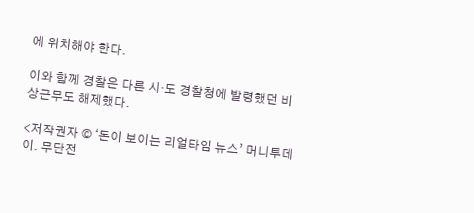에 위치해야 한다.

이와 함께 경찰은 다른 시·도 경찰청에 발령했던 비상근무도 해제했다.

<저작권자 © ‘돈이 보이는 리얼타임 뉴스’ 머니투데이. 무단전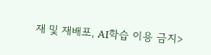재 및 재배포, AI학습 이용 금지>